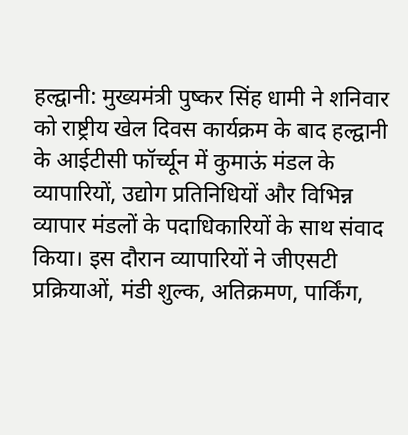हल्द्वानी: मुख्यमंत्री पुष्कर सिंह धामी ने शनिवार को राष्ट्रीय खेल दिवस कार्यक्रम के बाद हल्द्वानी के आईटीसी फॉर्च्यून में कुमाऊं मंडल के व्यापारियों, उद्योग प्रतिनिधियों और विभिन्न व्यापार मंडलों के पदाधिकारियों के साथ संवाद किया। इस दौरान व्यापारियों ने जीएसटी प्रक्रियाओं, मंडी शुल्क, अतिक्रमण, पार्किंग,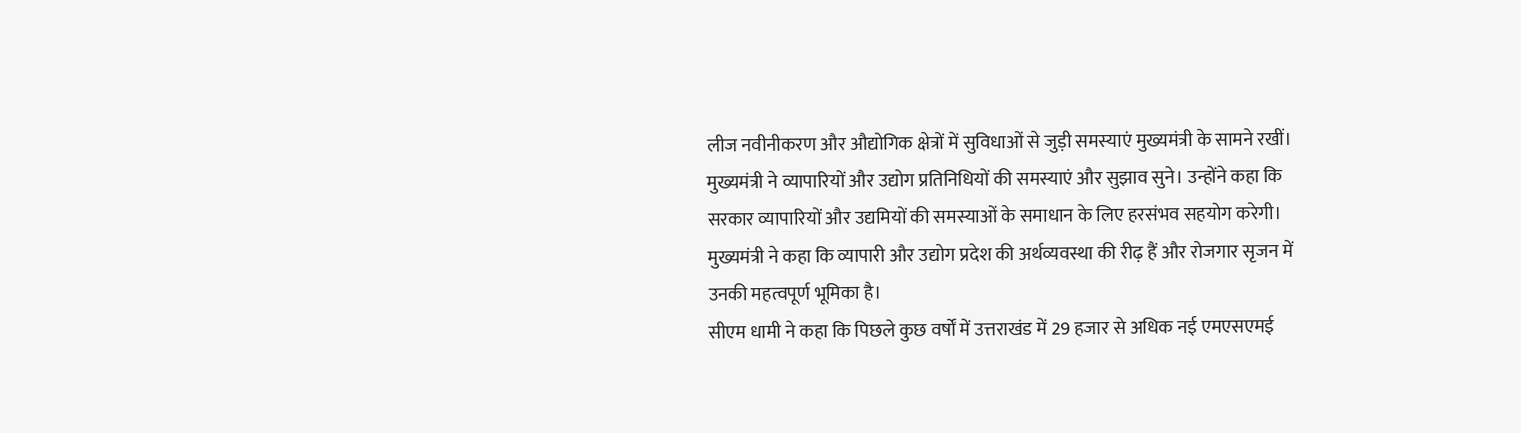लीज नवीनीकरण और औद्योगिक क्षेत्रों में सुविधाओं से जुड़ी समस्याएं मुख्यमंत्री के सामने रखीं।
मुख्यमंत्री ने व्यापारियों और उद्योग प्रतिनिधियों की समस्याएं और सुझाव सुने। उन्होंने कहा कि सरकार व्यापारियों और उद्यमियों की समस्याओं के समाधान के लिए हरसंभव सहयोग करेगी। मुख्यमंत्री ने कहा कि व्यापारी और उद्योग प्रदेश की अर्थव्यवस्था की रीढ़ हैं और रोजगार सृजन में उनकी महत्वपूर्ण भूमिका है।
सीएम धामी ने कहा कि पिछले कुछ वर्षों में उत्तराखंड में 29 हजार से अधिक नई एमएसएमई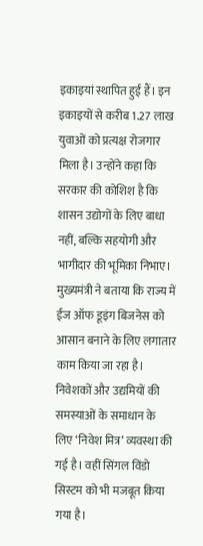इकाइयां स्थापित हुई हैं। इन इकाइयों से करीब 1.27 लाख युवाओं को प्रत्यक्ष रोजगार मिला है। उन्होंने कहा कि सरकार की कोशिश है कि शासन उद्योगों के लिए बाधा नहीं, बल्कि सहयोगी और भागीदार की भूमिका निभाए।
मुख्यमंत्री ने बताया कि राज्य में ईज ऑफ डूइंग बिजनेस को आसान बनाने के लिए लगातार काम किया जा रहा है। निवेशकों और उद्यमियों की समस्याओं के समाधान के लिए ‘निवेश मित्र’ व्यवस्था की गई है। वहीं सिंगल विंडो सिस्टम को भी मजबूत किया गया है।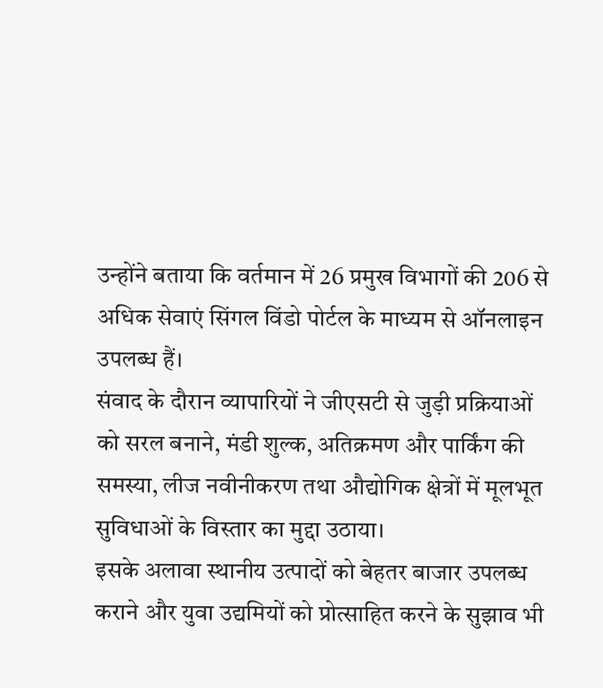उन्होंने बताया कि वर्तमान में 26 प्रमुख विभागों की 206 से अधिक सेवाएं सिंगल विंडो पोर्टल के माध्यम से ऑनलाइन उपलब्ध हैं।
संवाद के दौरान व्यापारियों ने जीएसटी से जुड़ी प्रक्रियाओं को सरल बनाने, मंडी शुल्क, अतिक्रमण और पार्किंग की समस्या, लीज नवीनीकरण तथा औद्योगिक क्षेत्रों में मूलभूत सुविधाओं के विस्तार का मुद्दा उठाया।
इसके अलावा स्थानीय उत्पादों को बेहतर बाजार उपलब्ध कराने और युवा उद्यमियों को प्रोत्साहित करने के सुझाव भी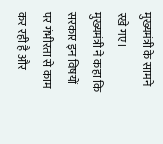मुख्यमंत्री के सामने रखे गए।
मुख्यमंत्री ने कहा कि सरकार इन विषयों पर गंभीरता से काम कर रही है और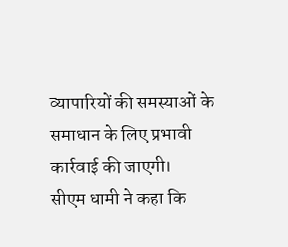व्यापारियों की समस्याओं के समाधान के लिए प्रभावी कार्रवाई की जाएगी।
सीएम धामी ने कहा कि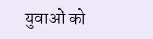युवाओं को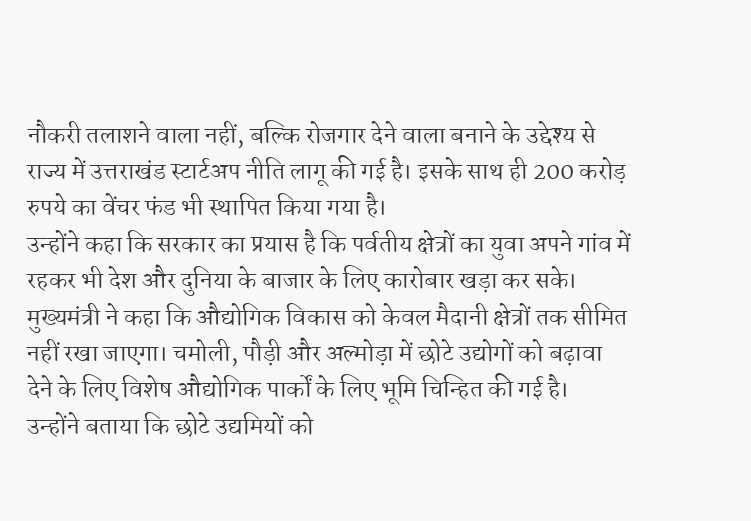नौकरी तलाशने वाला नहीं, बल्कि रोजगार देने वाला बनाने के उद्देश्य से राज्य में उत्तराखंड स्टार्टअप नीति लागू की गई है। इसके साथ ही 200 करोड़ रुपये का वेंचर फंड भी स्थापित किया गया है।
उन्होंने कहा कि सरकार का प्रयास है कि पर्वतीय क्षेत्रों का युवा अपने गांव में रहकर भी देश और दुनिया के बाजार के लिए कारोबार खड़ा कर सके।
मुख्यमंत्री ने कहा कि औद्योगिक विकास को केवल मैदानी क्षेत्रों तक सीमित नहीं रखा जाएगा। चमोली, पौड़ी और अल्मोड़ा में छोटे उद्योगों को बढ़ावा देने के लिए विशेष औद्योगिक पार्कों के लिए भूमि चिन्हित की गई है।
उन्होंने बताया कि छोटे उद्यमियों को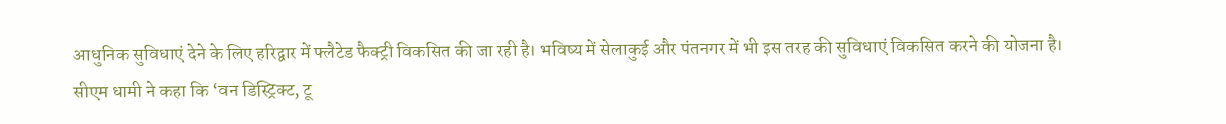आधुनिक सुविधाएं देने के लिए हरिद्वार में फ्लैटेड फैक्ट्री विकसित की जा रही है। भविष्य में सेलाकुई और पंतनगर में भी इस तरह की सुविधाएं विकसित करने की योजना है।
सीएम धामी ने कहा कि ‘वन डिस्ट्रिक्ट, टू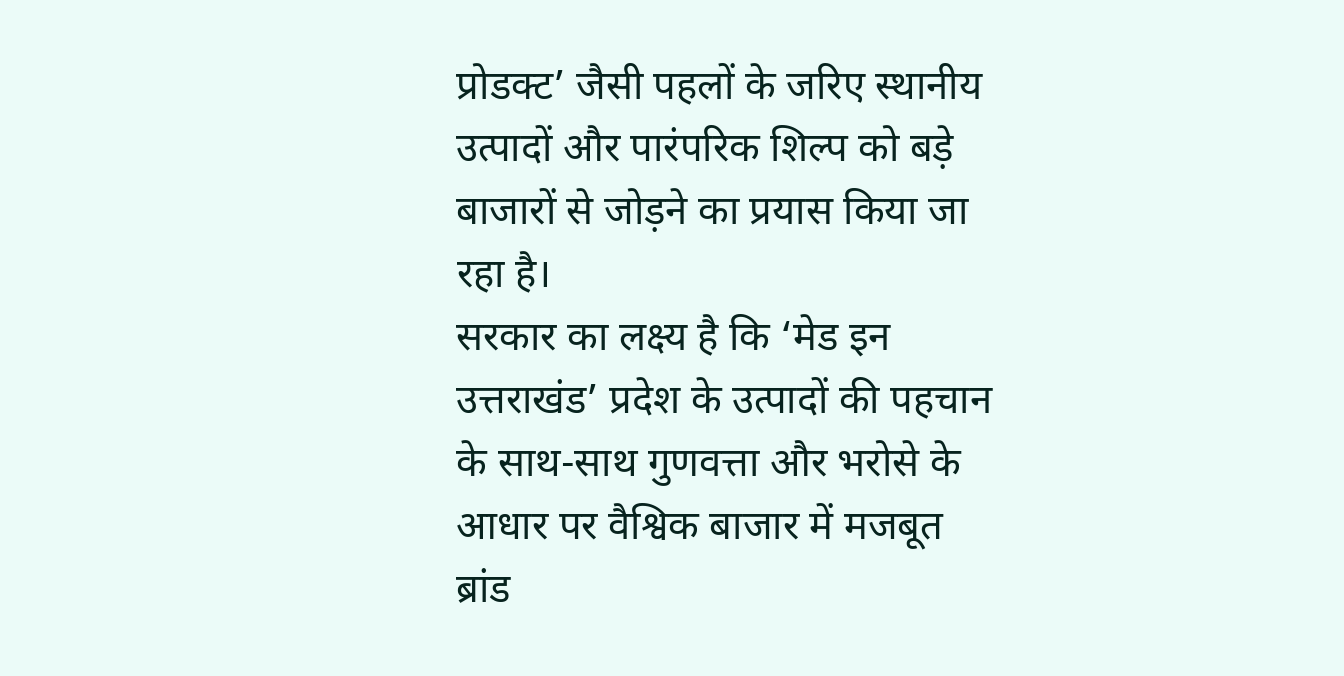प्रोडक्ट’ जैसी पहलों के जरिए स्थानीय उत्पादों और पारंपरिक शिल्प को बड़े बाजारों से जोड़ने का प्रयास किया जा रहा है।
सरकार का लक्ष्य है कि ‘मेड इन उत्तराखंड’ प्रदेश के उत्पादों की पहचान के साथ-साथ गुणवत्ता और भरोसे के आधार पर वैश्विक बाजार में मजबूत ब्रांड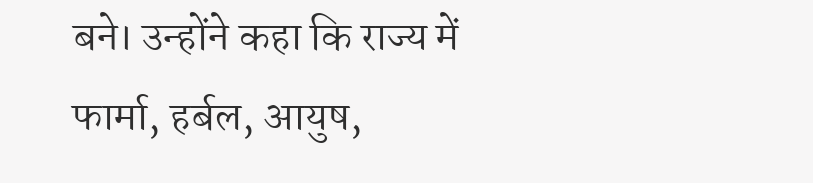बने। उन्होंने कहा कि राज्य में फार्मा, हर्बल, आयुष,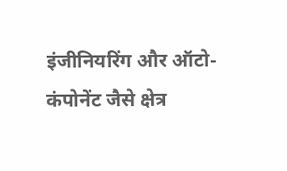इंजीनियरिंग और ऑटो-कंपोनेंट जैसे क्षेत्र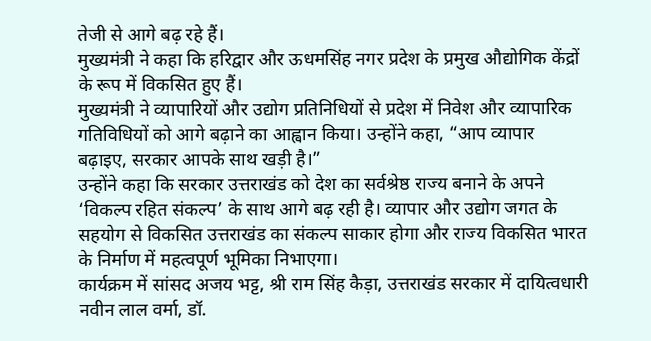तेजी से आगे बढ़ रहे हैं।
मुख्यमंत्री ने कहा कि हरिद्वार और ऊधमसिंह नगर प्रदेश के प्रमुख औद्योगिक केंद्रों के रूप में विकसित हुए हैं।
मुख्यमंत्री ने व्यापारियों और उद्योग प्रतिनिधियों से प्रदेश में निवेश और व्यापारिक गतिविधियों को आगे बढ़ाने का आह्वान किया। उन्होंने कहा, “आप व्यापार बढ़ाइए, सरकार आपके साथ खड़ी है।”
उन्होंने कहा कि सरकार उत्तराखंड को देश का सर्वश्रेष्ठ राज्य बनाने के अपने ‘विकल्प रहित संकल्प’ के साथ आगे बढ़ रही है। व्यापार और उद्योग जगत के सहयोग से विकसित उत्तराखंड का संकल्प साकार होगा और राज्य विकसित भारत के निर्माण में महत्वपूर्ण भूमिका निभाएगा।
कार्यक्रम में सांसद अजय भट्ट, श्री राम सिंह कैड़ा, उत्तराखंड सरकार में दायित्वधारी नवीन लाल वर्मा, डॉ.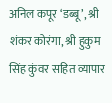अनिल कपूर ‘डब्बू’, श्री शंकर कोरंगा, श्री हुकुम सिंह कुंवर सहित व्यापार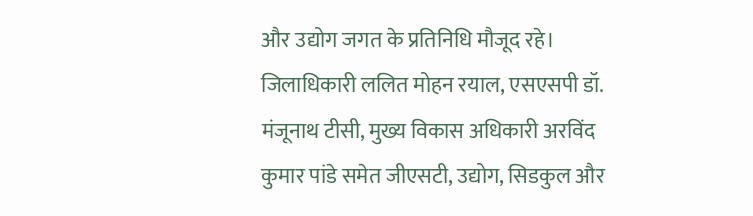और उद्योग जगत के प्रतिनिधि मौजूद रहे। जिलाधिकारी ललित मोहन रयाल, एसएसपी डॉ. मंजूनाथ टीसी, मुख्य विकास अधिकारी अरविंद कुमार पांडे समेत जीएसटी, उद्योग, सिडकुल और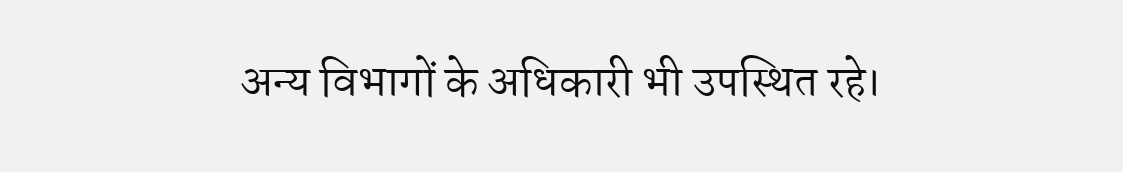अन्य विभागों के अधिकारी भी उपस्थित रहे।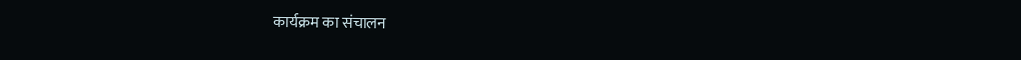कार्यक्रम का संचालन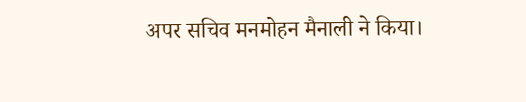अपर सचिव मनमोहन मैनाली ने किया।